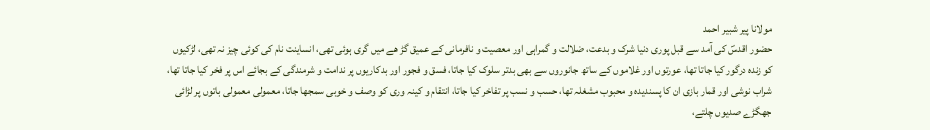مولانا پیر شبیر احمد
حضور اقدسؐ کی آمد سے قبل پوری دنیا شرک و بدعت، ضلالت و گمراہی اور معصیت و نافرمانی کے عمیق گڑ ھے میں گری ہوئی تھی، انساینت نام کی کوئی چیز نہ تھی، لڑکیوں کو زندہ درگور کیا جاتا تھا، عورتوں اور غلاموں کے ساتھ جانوروں سے بھی بدتر سلوک کیا جاتا، فسق و فجور اور بدکاریوں پر ندامت و شرمندگی کے بجائے اس پر فخر کیا جاتا تھا، شراب نوشی اور قمار بازی ان کا پسندیدہ و محبوب مشغلہ تھا، حسب و نسب پر تفاخر کیا جاتا، انتقام و کینہ وری کو وصف و خوبی سمجھا جاتا، معمولی معمولی باتوں پر لڑائی جھگڑے صدیوں چلتے،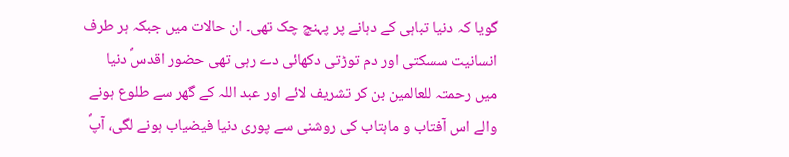گویا کہ دنیا تباہی کے دہانے پر پہنچ چک تھی۔ ان حالات میں جبکہ ہر طرف انسانیت سسکتی اور دم توڑتی دکھائی دے رہی تھی حضور اقدسؐ دنیا میں رحمتہ للعالمین بن کر تشریف لائے اور عبد اللہ کے گھر سے طلوع ہونے والے اس آفتاب و ماہتاب کی روشنی سے پوری دنیا فیضیاب ہونے لگی، آپؐ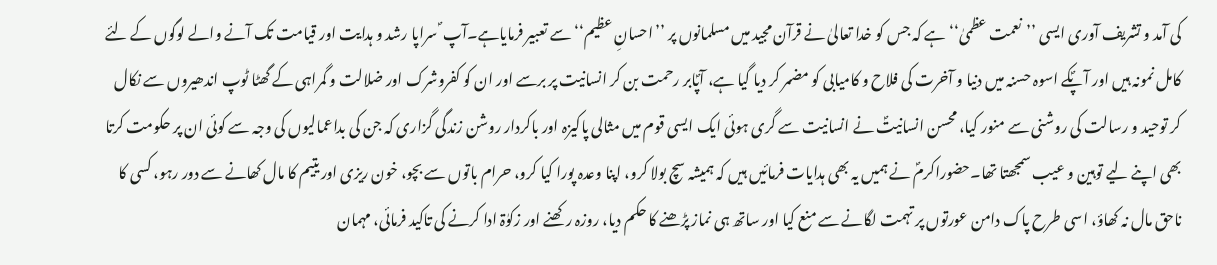کی آمد و تشریف آوری ایسی ’’نعمت عظمیٰ‘‘ ہے کہ جس کو خدا تعالیٰ نے قرآن مجید میں مسلمانوں پر ’’احسانِ عظیم‘‘ سے تعبیر فرمایاہے۔آپ ؐ سراپا رشد و ہدایت اور قیامت تک آنے والے لوگوں کے لئے کامل نمونہ ہیں اور آپؐکے اسوہ حسنہ میں دنیا و آخرت کی فلاح و کامیابی کو مضمر کر دیا گیا ہے، آپؐابر رحمت بن کر انسانیت پر برسے اور ان کو کفروشرک اور ضلالت و گمراہی کے گھٹا ٹوپ اندھیروں سے نکال کر توحید و رسالت کی روشنی سے منور کیا، محسن انسانیتؐ نے انسانیت سے گری ہوئی ایک ایسی قوم میں مثالی پاکیزہ اور باکردار روشن زندگی گزاری کہ جن کی بداعمالیوں کی وجہ سے کوئی ان پر حکومت کرتا بھی اپنے لیے توہین و عیب سمجھتا تھا۔حضوراکرمؐ نے ہمیں یہ بھی ہدایات فرمائیں ہیں کہ ہمیشہ سچ بولا کرو، اپنا وعدہ پورا کیا کرو، حرام باتوں سے بچو، خون ریزی اور یتیم کا مال کھانے سے دور رہو، کسی کا ناحق مال نہ کھاؤ، اسی طرح پاک دامن عورتوں پر تہمت لگانے سے منع کیا اور ساتھ ہی نماز پڑھنے کا حکم دیا، روزہ رکھنے اور زکوٰۃ ادا کرنے کی تاکید فرمائی، مہمان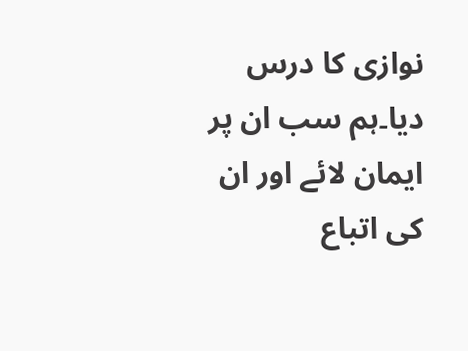نوازی کا درس دیا۔ہم سب ان پر ایمان لائے اور ان کی اتباع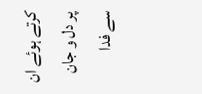کرتے ہوئے ان پر دل و جان سے فدا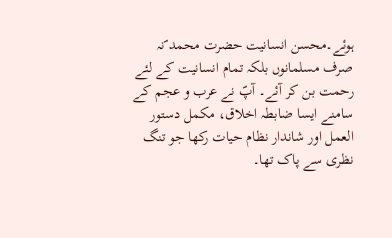ہوئے۔محسن انسانیت حضرت محمد ؐنہ صرف مسلمانوں بلکہ تمام انسانیت کے لئے رحمت بن کر آئے۔ آپؐ نے عرب و عجم کے سامنے ایسا ضابطہ اخلاق، مکمل دستور العمل اور شاندار نظام حیات رکھا جو تنگ نظری سے پاک تھا۔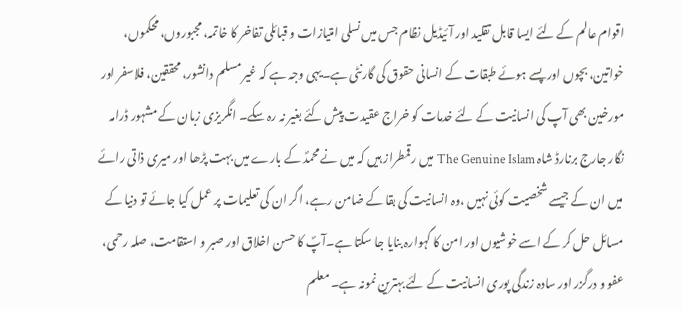اقوام عالم کے لئے ایسا قابل تقلید اور آئیڈیل نظام جس میں نسلی امتیازات و قبائلی تفاخر کا خاتمہ، مجبوروں، محکموں، خواتین، بچوں اور پسے ہوئے طبقات کے انسانی حقوق کی گارنٹی ہے۔یہی وجہ ہے کہ غیر مسلم دانشور، محققین، فلاسفر اور مورخین بھی آپ کی انسانیت کے لئے خدمات کو خراج عقیدت پیش کئے بغیر نہ رہ سکے۔ انگریزی زبان کے مشہور ڈرامہ نگار جارج برنارڈ شاہ The Genuine Islam میں رقمطراز ہیں کہ میں نے محمدؐ کے بارے میں بہت پڑھا اور میری ذاتی رائے میں ان کے جیسے شخصیت کوئی نہیں ،وہ انسانیت کی بقا کے ضامن رہے، اگر ان کی تعلیمات پر عمل کیا جائے تو دنیا کے مسائل حل کر کے اسے خوشیوں اور امن کا گہوارہ بنایا جا سکتا ہے۔آپؐ کا حسن اخلاق اور صبر و استقامت، صلہ رحمی، عفو و درگزر اور سادہ زندگی پوری انسانیت کے لئے بہترین نمونہ ہے۔ معلم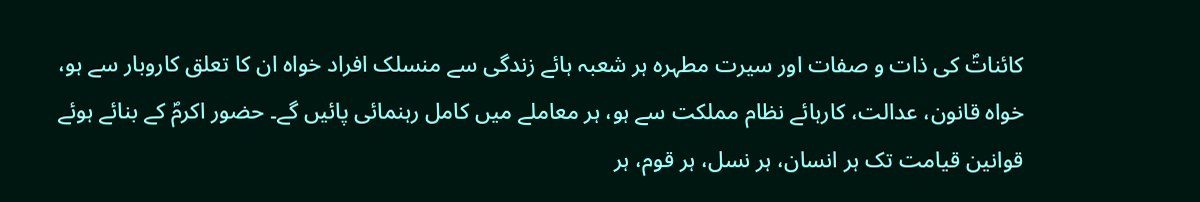کائناتؐ کی ذات و صفات اور سیرت مطہرہ ہر شعبہ ہائے زندگی سے منسلک افراد خواہ ان کا تعلق کاروبار سے ہو، خواہ قانون، عدالت، کارہائے نظام مملکت سے ہو، ہر معاملے میں کامل رہنمائی پائیں گے۔ حضور اکرمؐ کے بنائے ہوئے قوانین قیامت تک ہر انسان، ہر نسل، ہر قوم، ہر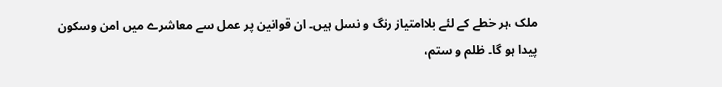ملک ،ہر خطے کے لئے بلاامتیاز رنگ و نسل ہیں۔ ان قوانین پر عمل سے معاشرے میں امن وسکون پیدا ہو گا۔ ظلم و ستم،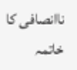ناانصافی کا خاتمہ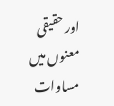اور حقیقی معنوں میں مساوات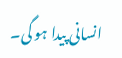انسانی پیدا ہو گی۔